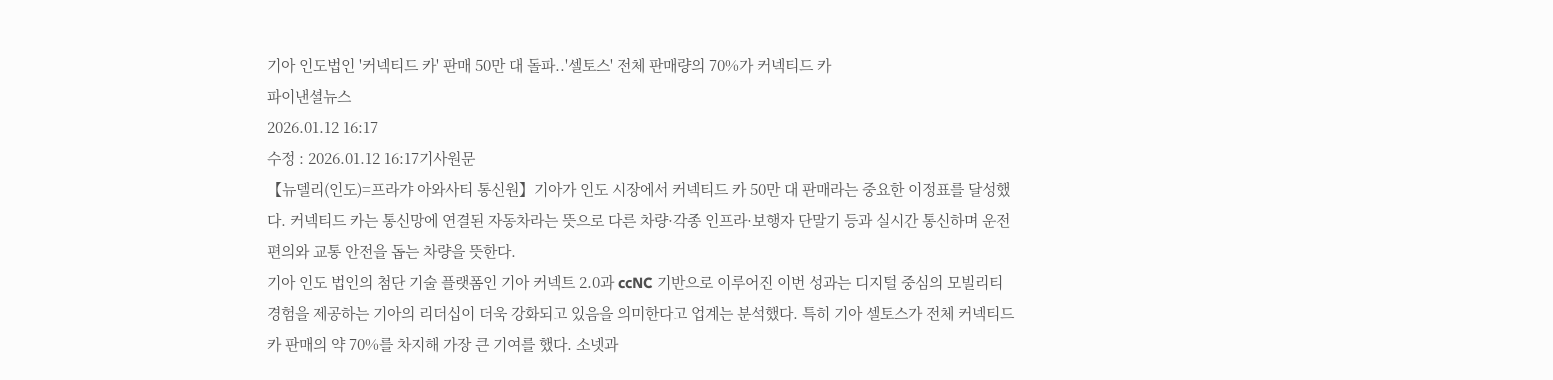기아 인도법인 '커넥티드 카' 판매 50만 대 돌파..'셀토스' 전체 판매량의 70%가 커넥티드 카
파이낸셜뉴스
2026.01.12 16:17
수정 : 2026.01.12 16:17기사원문
【뉴델리(인도)=프라갸 아와사티 통신원】기아가 인도 시장에서 커넥티드 카 50만 대 판매라는 중요한 이정표를 달성했다. 커넥티드 카는 통신망에 연결된 자동차라는 뜻으로 다른 차량·각종 인프라·보행자 단말기 등과 실시간 통신하며 운전 편의와 교통 안전을 돕는 차량을 뜻한다.
기아 인도 법인의 첨단 기술 플랫폼인 기아 커넥트 2.0과 ccNC 기반으로 이루어진 이번 성과는 디지털 중심의 모빌리티 경험을 제공하는 기아의 리더십이 더욱 강화되고 있음을 의미한다고 업계는 분석했다. 특히 기아 셀토스가 전체 커넥티드 카 판매의 약 70%를 차지해 가장 큰 기여를 했다. 소넷과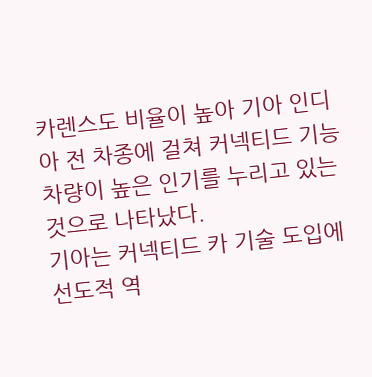카렌스도 비율이 높아 기아 인디아 전 차종에 걸쳐 커넥티드 기능 차량이 높은 인기를 누리고 있는 것으로 나타났다.
기아는 커넥티드 카 기술 도입에 선도적 역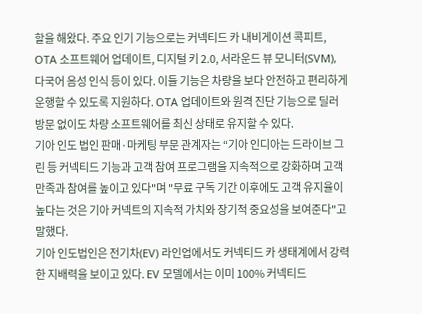할을 해왔다. 주요 인기 기능으로는 커넥티드 카 내비게이션 콕피트, OTA 소프트웨어 업데이트, 디지털 키 2.0, 서라운드 뷰 모니터(SVM), 다국어 음성 인식 등이 있다. 이들 기능은 차량을 보다 안전하고 편리하게 운행할 수 있도록 지원하다. OTA 업데이트와 원격 진단 기능으로 딜러 방문 없이도 차량 소프트웨어를 최신 상태로 유지할 수 있다.
기아 인도 법인 판매·마케팅 부문 관계자는 “기아 인디아는 드라이브 그린 등 커넥티드 기능과 고객 참여 프로그램을 지속적으로 강화하며 고객 만족과 참여를 높이고 있다"며 "무료 구독 기간 이후에도 고객 유지율이 높다는 것은 기아 커넥트의 지속적 가치와 장기적 중요성을 보여준다"고 말했다.
기아 인도법인은 전기차(EV) 라인업에서도 커넥티드 카 생태계에서 강력한 지배력을 보이고 있다. EV 모델에서는 이미 100% 커넥티드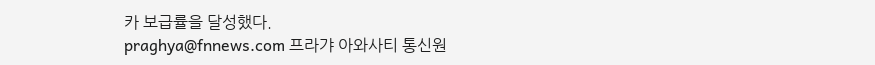카 보급률을 달성했다.
praghya@fnnews.com 프라갸 아와사티 통신원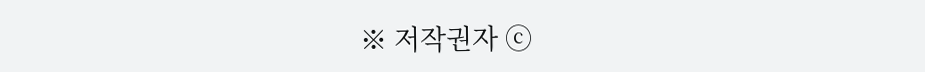※ 저작권자 ⓒ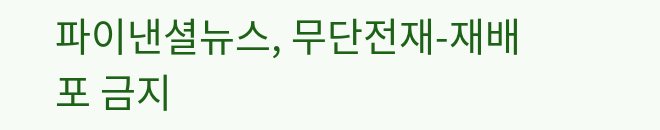파이낸셜뉴스, 무단전재-재배포 금지